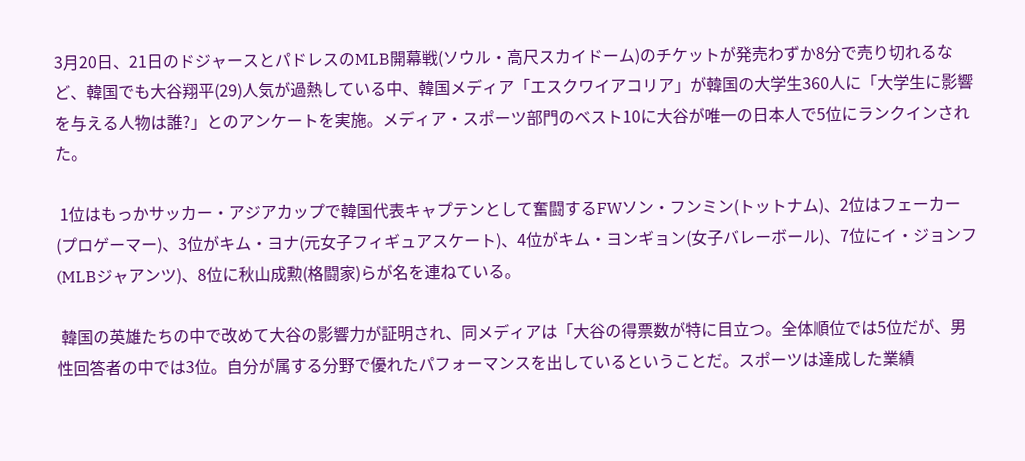3月20日、21日のドジャースとパドレスのMLB開幕戦(ソウル・高尺スカイドーム)のチケットが発売わずか8分で売り切れるなど、韓国でも大谷翔平(29)人気が過熱している中、韓国メディア「エスクワイアコリア」が韓国の大学生360人に「大学生に影響を与える人物は誰?」とのアンケートを実施。メディア・スポーツ部門のベスト10に大谷が唯一の日本人で5位にランクインされた。

 1位はもっかサッカー・アジアカップで韓国代表キャプテンとして奮闘するFWソン・フンミン(トットナム)、2位はフェーカー(プロゲーマー)、3位がキム・ヨナ(元女子フィギュアスケート)、4位がキム・ヨンギョン(女子バレーボール)、7位にイ・ジョンフ(MLBジャアンツ)、8位に秋山成勲(格闘家)らが名を連ねている。

 韓国の英雄たちの中で改めて大谷の影響力が証明され、同メディアは「大谷の得票数が特に目立つ。全体順位では5位だが、男性回答者の中では3位。自分が属する分野で優れたパフォーマンスを出しているということだ。スポーツは達成した業績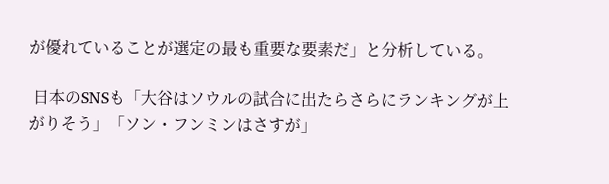が優れていることが選定の最も重要な要素だ」と分析している。

 日本のSNSも「大谷はソウルの試合に出たらさらにランキングが上がりそう」「ソン・フンミンはさすが」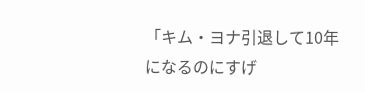「キム・ヨナ引退して10年になるのにすげ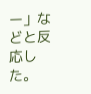ー」などと反応した。